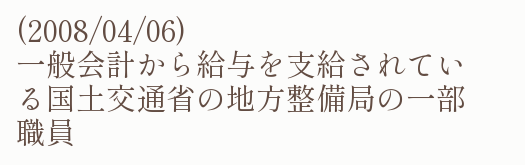(2008/04/06)
一般会計から給与を支給されている国土交通省の地方整備局の一部職員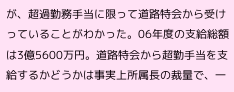が、超過勤務手当に限って道路特会から受けっていることがわかった。06年度の支給総額は3億5600万円。道路特会から超勤手当を支給するかどうかは事実上所属長の裁量で、一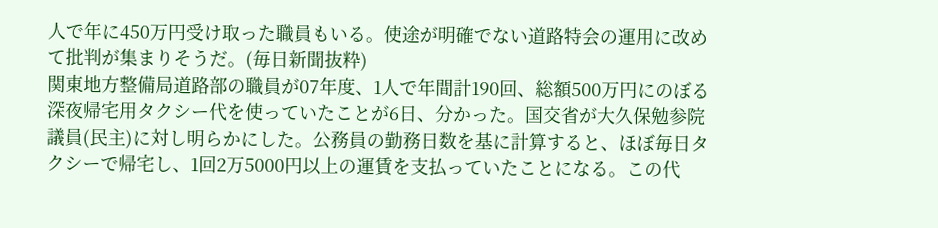人で年に450万円受け取った職員もいる。使途が明確でない道路特会の運用に改めて批判が集まりそうだ。(毎日新聞抜粋)
関東地方整備局道路部の職員が07年度、1人で年間計190回、総額500万円にのぼる深夜帰宅用タクシー代を使っていたことが6日、分かった。国交省が大久保勉参院議員(民主)に対し明らかにした。公務員の勤務日数を基に計算すると、ほぼ毎日タクシーで帰宅し、1回2万5000円以上の運賃を支払っていたことになる。この代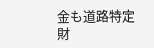金も道路特定財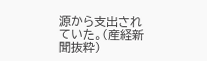源から支出されていた。(産経新聞抜粋)